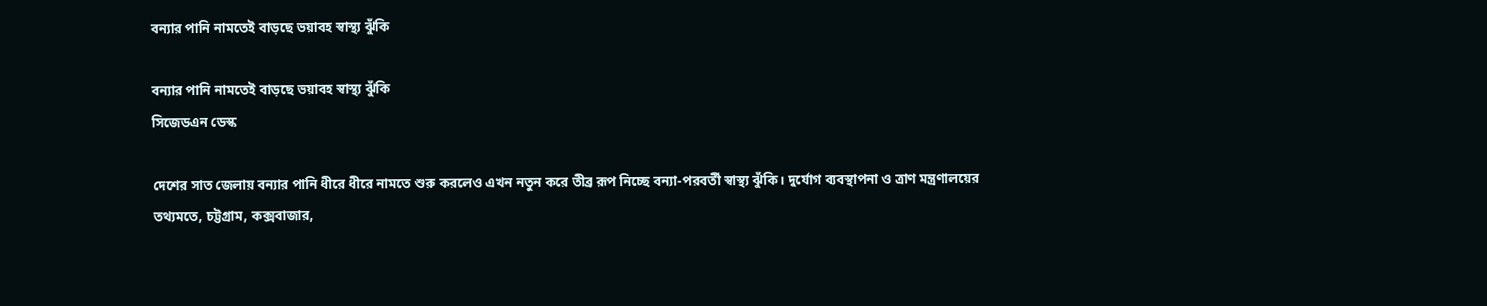বন্যার পানি নামতেই বাড়ছে ভয়াবহ স্বাস্থ্য ঝুঁকি

বন্যার পানি নামতেই বাড়ছে ভয়াবহ স্বাস্থ্য ঝুঁকি
সিজেডএন ডেস্ক

দেশের সাত জেলায় বন্যার পানি ধীরে ধীরে নামতে শুরু করলেও এখন নতুন করে তীব্র রূপ নিচ্ছে বন্যা-পরবর্তী স্বাস্থ্য ঝুঁকি। দুর্যোগ ব্যবস্থাপনা ও ত্রাণ মন্ত্রণালয়ের তথ্যমতে, চট্টগ্রাম, কক্সবাজার,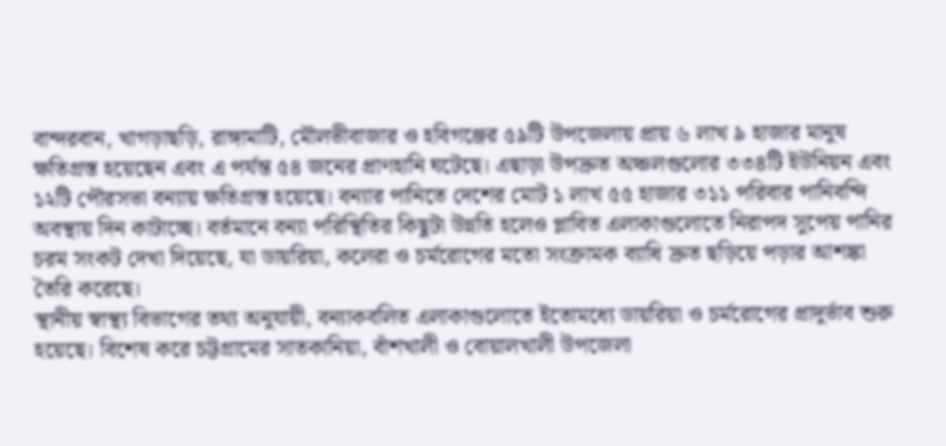বান্দরবান, খাগড়াছড়ি, রাঙ্গামাটি, মৌলভীবাজার ও হবিগঞ্জের ৫৯টি উপজেলায় প্রায় ৬ লাখ ৯ হাজার মানুষ ক্ষতিগ্রস্ত হয়েছেন এবং এ পর্যন্ত ৫৪ জনের প্রাণহানি ঘটেছে। এছাড়া উপদ্রুত অঞ্চলগুলোর ৩৩৪টি ইউনিয়ন এবং ১২টি পৌরসভা বন্যায় ক্ষতিগ্রস্ত হয়েছে। বন্যার পানিতে দেশের মোট ১ লাখ ৫৫ হাজার ৩১১ পরিবার পানিবন্দি অবস্থায় দিন কাটাচ্ছে। বর্তমানে বন্যা পরিস্থিতির কিছুটা উন্নতি হলেও প্লাবিত এলাকাগুলোতে নিরাপদ সুপেয় পানির চরম সংকট দেখা দিয়েছে, যা ডায়রিয়া, কলেরা ও চর্মরোগের মতো সংক্রামক ব্যাধি দ্রুত ছড়িয়ে পড়ার আশঙ্কা তৈরি করেছে।
স্থানীয় স্বাস্থ্য বিভাগের তথ্য অনুযায়ী, বন্যাকবলিত এলাকাগুলোতে ইতোমধ্যে ডায়রিয়া ও চর্মরোগের প্রাদুর্ভাব শুরু হয়েছে। বিশেষ করে চট্টগ্রামের সাতকানিয়া, বাঁশখালী ও বোয়ালখালী উপজেলা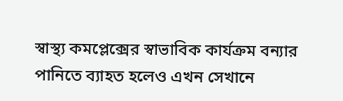স্বাস্থ্য কমপ্লেক্সের স্বাভাবিক কার্যক্রম বন্যার পানিতে ব্যাহত হলেও এখন সেখানে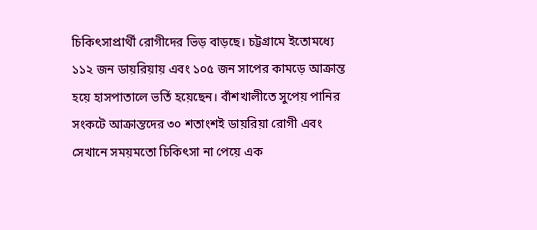চিকিৎসাপ্রার্থী রোগীদের ভিড় বাড়ছে। চট্টগ্রামে ইতোমধ্যে ১১২ জন ডায়রিয়ায় এবং ১০৫ জন সাপের কামড়ে আক্রান্ত হয়ে হাসপাতালে ভর্তি হয়েছেন। বাঁশখালীতে সুপেয় পানির সংকটে আক্রান্তদের ৩০ শতাংশই ডায়রিয়া রোগী এবং সেখানে সময়মতো চিকিৎসা না পেয়ে এক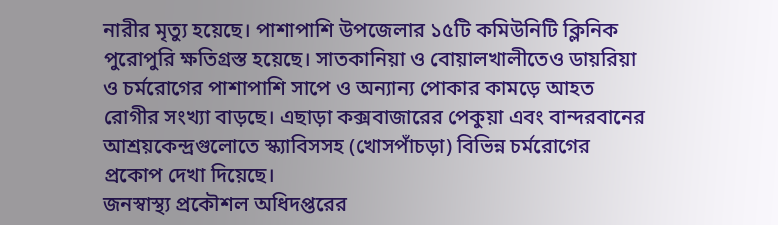নারীর মৃত্যু হয়েছে। পাশাপাশি উপজেলার ১৫টি কমিউনিটি ক্লিনিক পুরোপুরি ক্ষতিগ্রস্ত হয়েছে। সাতকানিয়া ও বোয়ালখালীতেও ডায়রিয়া ও চর্মরোগের পাশাপাশি সাপে ও অন্যান্য পোকার কামড়ে আহত রোগীর সংখ্যা বাড়ছে। এছাড়া কক্সবাজারের পেকুয়া এবং বান্দরবানের আশ্রয়কেন্দ্রগুলোতে স্ক্যাবিসসহ (খোসপাঁচড়া) বিভিন্ন চর্মরোগের প্রকোপ দেখা দিয়েছে।
জনস্বাস্থ্য প্রকৌশল অধিদপ্তরের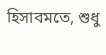হিসাবমতে, শুধু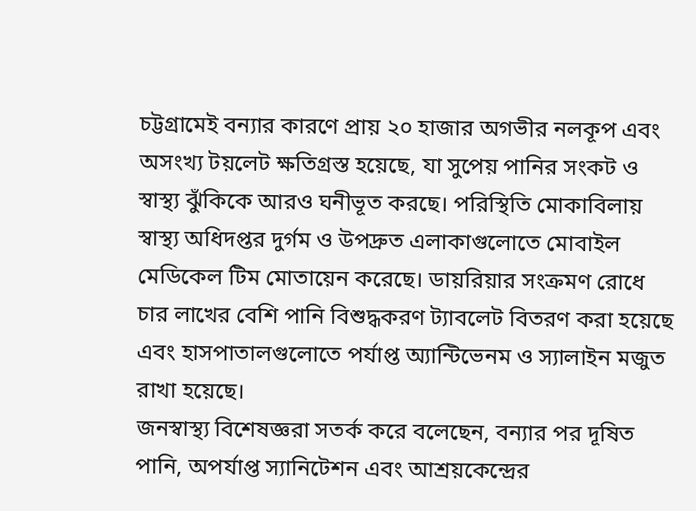চট্টগ্রামেই বন্যার কারণে প্রায় ২০ হাজার অগভীর নলকূপ এবং অসংখ্য টয়লেট ক্ষতিগ্রস্ত হয়েছে, যা সুপেয় পানির সংকট ও স্বাস্থ্য ঝুঁকিকে আরও ঘনীভূত করছে। পরিস্থিতি মোকাবিলায় স্বাস্থ্য অধিদপ্তর দুর্গম ও উপদ্রুত এলাকাগুলোতে মোবাইল মেডিকেল টিম মোতায়েন করেছে। ডায়রিয়ার সংক্রমণ রোধে চার লাখের বেশি পানি বিশুদ্ধকরণ ট্যাবলেট বিতরণ করা হয়েছে এবং হাসপাতালগুলোতে পর্যাপ্ত অ্যান্টিভেনম ও স্যালাইন মজুত রাখা হয়েছে।
জনস্বাস্থ্য বিশেষজ্ঞরা সতর্ক করে বলেছেন, বন্যার পর দূষিত পানি, অপর্যাপ্ত স্যানিটেশন এবং আশ্রয়কেন্দ্রের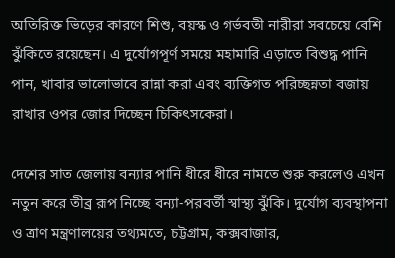অতিরিক্ত ভিড়ের কারণে শিশু, বয়স্ক ও গর্ভবতী নারীরা সবচেয়ে বেশি ঝুঁকিতে রয়েছেন। এ দুর্যোগপূর্ণ সময়ে মহামারি এড়াতে বিশুদ্ধ পানি পান, খাবার ভালোভাবে রান্না করা এবং ব্যক্তিগত পরিচ্ছন্নতা বজায় রাখার ওপর জোর দিচ্ছেন চিকিৎসকেরা।

দেশের সাত জেলায় বন্যার পানি ধীরে ধীরে নামতে শুরু করলেও এখন নতুন করে তীব্র রূপ নিচ্ছে বন্যা-পরবর্তী স্বাস্থ্য ঝুঁকি। দুর্যোগ ব্যবস্থাপনা ও ত্রাণ মন্ত্রণালয়ের তথ্যমতে, চট্টগ্রাম, কক্সবাজার,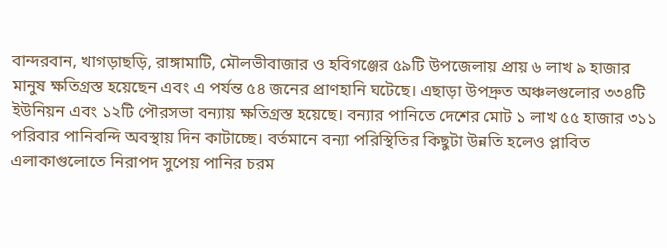বান্দরবান, খাগড়াছড়ি, রাঙ্গামাটি, মৌলভীবাজার ও হবিগঞ্জের ৫৯টি উপজেলায় প্রায় ৬ লাখ ৯ হাজার মানুষ ক্ষতিগ্রস্ত হয়েছেন এবং এ পর্যন্ত ৫৪ জনের প্রাণহানি ঘটেছে। এছাড়া উপদ্রুত অঞ্চলগুলোর ৩৩৪টি ইউনিয়ন এবং ১২টি পৌরসভা বন্যায় ক্ষতিগ্রস্ত হয়েছে। বন্যার পানিতে দেশের মোট ১ লাখ ৫৫ হাজার ৩১১ পরিবার পানিবন্দি অবস্থায় দিন কাটাচ্ছে। বর্তমানে বন্যা পরিস্থিতির কিছুটা উন্নতি হলেও প্লাবিত এলাকাগুলোতে নিরাপদ সুপেয় পানির চরম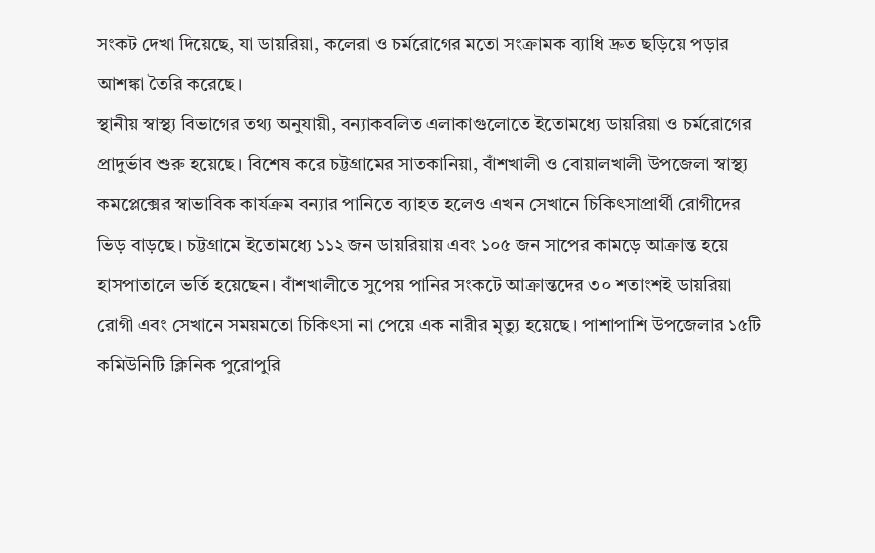সংকট দেখা দিয়েছে, যা ডায়রিয়া, কলেরা ও চর্মরোগের মতো সংক্রামক ব্যাধি দ্রুত ছড়িয়ে পড়ার আশঙ্কা তৈরি করেছে।
স্থানীয় স্বাস্থ্য বিভাগের তথ্য অনুযায়ী, বন্যাকবলিত এলাকাগুলোতে ইতোমধ্যে ডায়রিয়া ও চর্মরোগের প্রাদুর্ভাব শুরু হয়েছে। বিশেষ করে চট্টগ্রামের সাতকানিয়া, বাঁশখালী ও বোয়ালখালী উপজেলা স্বাস্থ্য কমপ্লেক্সের স্বাভাবিক কার্যক্রম বন্যার পানিতে ব্যাহত হলেও এখন সেখানে চিকিৎসাপ্রার্থী রোগীদের ভিড় বাড়ছে। চট্টগ্রামে ইতোমধ্যে ১১২ জন ডায়রিয়ায় এবং ১০৫ জন সাপের কামড়ে আক্রান্ত হয়ে হাসপাতালে ভর্তি হয়েছেন। বাঁশখালীতে সুপেয় পানির সংকটে আক্রান্তদের ৩০ শতাংশই ডায়রিয়া রোগী এবং সেখানে সময়মতো চিকিৎসা না পেয়ে এক নারীর মৃত্যু হয়েছে। পাশাপাশি উপজেলার ১৫টি কমিউনিটি ক্লিনিক পুরোপুরি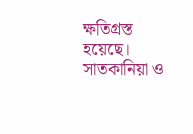ক্ষতিগ্রস্ত হয়েছে। সাতকানিয়া ও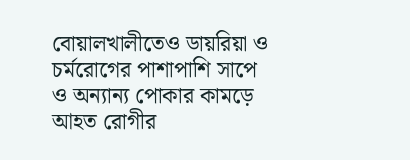বোয়ালখালীতেও ডায়রিয়া ও চর্মরোগের পাশাপাশি সাপে ও অন্যান্য পোকার কামড়ে আহত রোগীর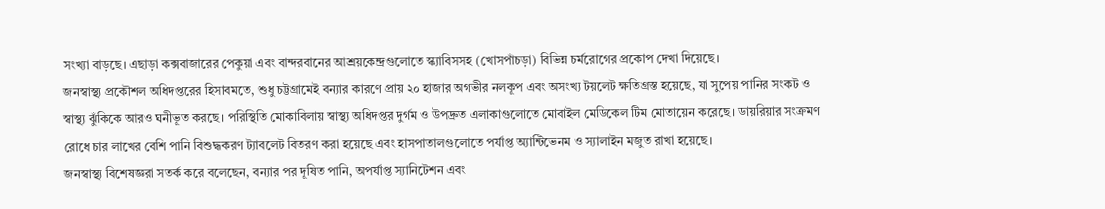সংখ্যা বাড়ছে। এছাড়া কক্সবাজারের পেকুয়া এবং বান্দরবানের আশ্রয়কেন্দ্রগুলোতে স্ক্যাবিসসহ (খোসপাঁচড়া) বিভিন্ন চর্মরোগের প্রকোপ দেখা দিয়েছে।
জনস্বাস্থ্য প্রকৌশল অধিদপ্তরের হিসাবমতে, শুধু চট্টগ্রামেই বন্যার কারণে প্রায় ২০ হাজার অগভীর নলকূপ এবং অসংখ্য টয়লেট ক্ষতিগ্রস্ত হয়েছে, যা সুপেয় পানির সংকট ও স্বাস্থ্য ঝুঁকিকে আরও ঘনীভূত করছে। পরিস্থিতি মোকাবিলায় স্বাস্থ্য অধিদপ্তর দুর্গম ও উপদ্রুত এলাকাগুলোতে মোবাইল মেডিকেল টিম মোতায়েন করেছে। ডায়রিয়ার সংক্রমণ রোধে চার লাখের বেশি পানি বিশুদ্ধকরণ ট্যাবলেট বিতরণ করা হয়েছে এবং হাসপাতালগুলোতে পর্যাপ্ত অ্যান্টিভেনম ও স্যালাইন মজুত রাখা হয়েছে।
জনস্বাস্থ্য বিশেষজ্ঞরা সতর্ক করে বলেছেন, বন্যার পর দূষিত পানি, অপর্যাপ্ত স্যানিটেশন এবং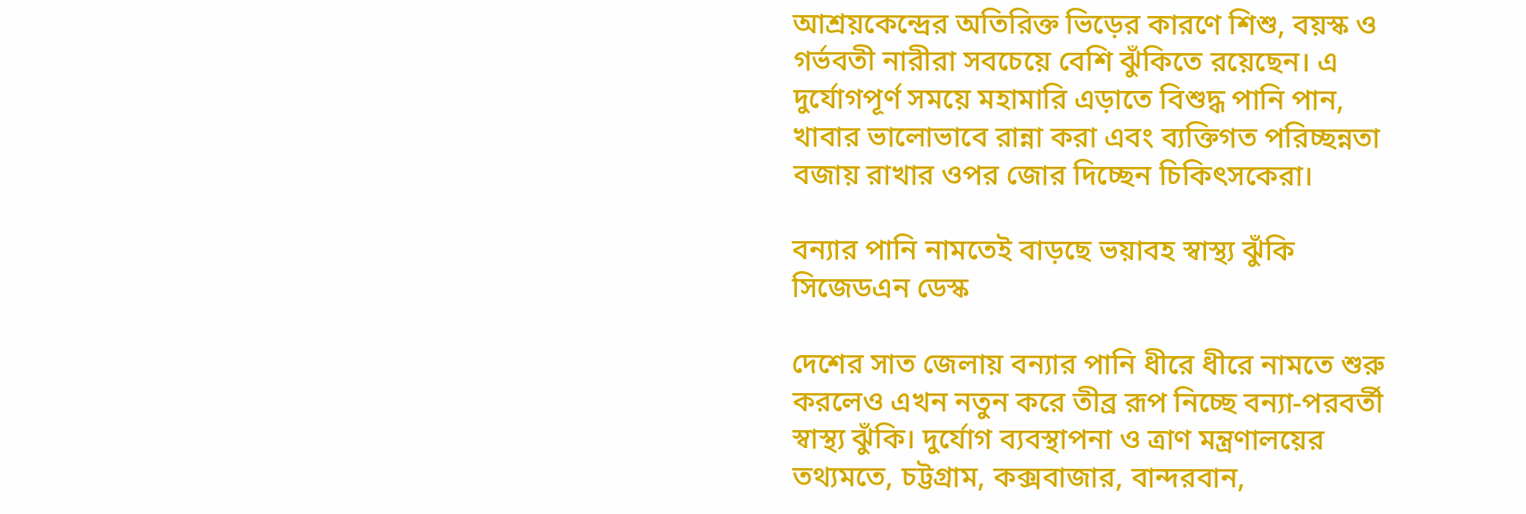আশ্রয়কেন্দ্রের অতিরিক্ত ভিড়ের কারণে শিশু, বয়স্ক ও গর্ভবতী নারীরা সবচেয়ে বেশি ঝুঁকিতে রয়েছেন। এ দুর্যোগপূর্ণ সময়ে মহামারি এড়াতে বিশুদ্ধ পানি পান, খাবার ভালোভাবে রান্না করা এবং ব্যক্তিগত পরিচ্ছন্নতা বজায় রাখার ওপর জোর দিচ্ছেন চিকিৎসকেরা।

বন্যার পানি নামতেই বাড়ছে ভয়াবহ স্বাস্থ্য ঝুঁকি
সিজেডএন ডেস্ক

দেশের সাত জেলায় বন্যার পানি ধীরে ধীরে নামতে শুরু করলেও এখন নতুন করে তীব্র রূপ নিচ্ছে বন্যা-পরবর্তী স্বাস্থ্য ঝুঁকি। দুর্যোগ ব্যবস্থাপনা ও ত্রাণ মন্ত্রণালয়ের তথ্যমতে, চট্টগ্রাম, কক্সবাজার, বান্দরবান,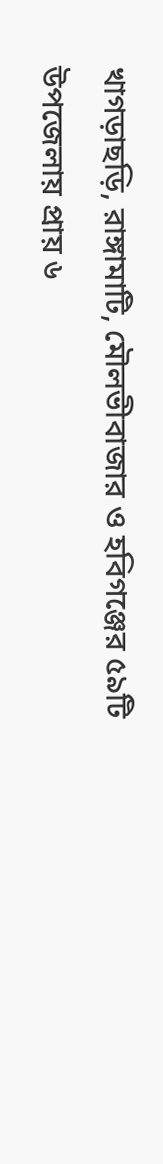খাগড়াছড়ি, রাঙ্গামাটি, মৌলভীবাজার ও হবিগঞ্জের ৫৯টি উপজেলায় প্রায় ৬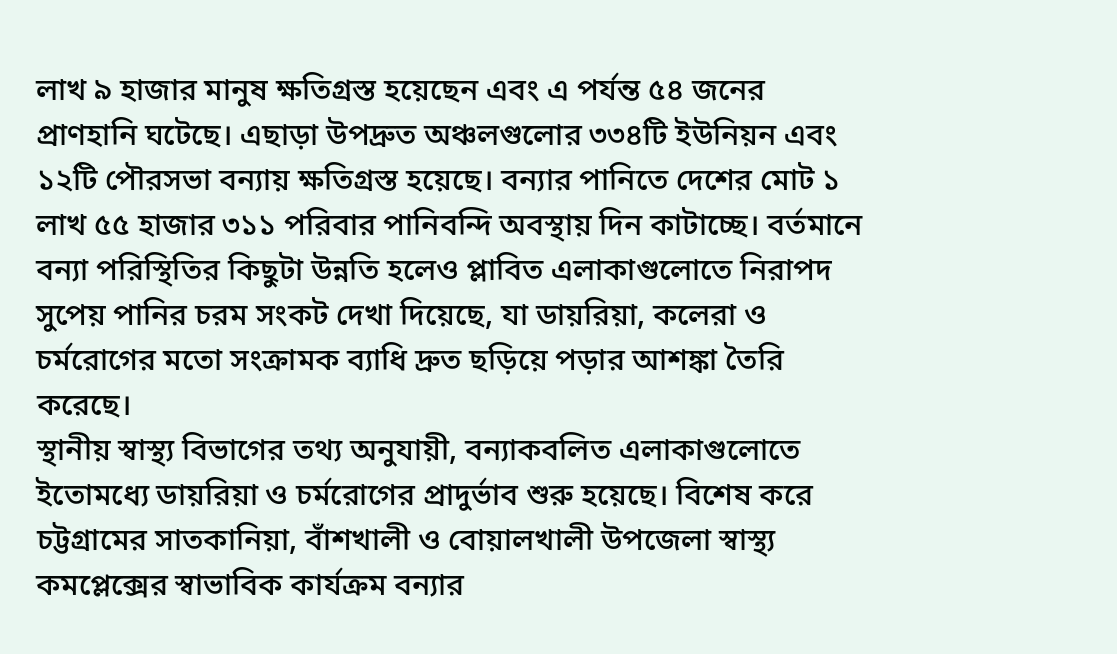লাখ ৯ হাজার মানুষ ক্ষতিগ্রস্ত হয়েছেন এবং এ পর্যন্ত ৫৪ জনের প্রাণহানি ঘটেছে। এছাড়া উপদ্রুত অঞ্চলগুলোর ৩৩৪টি ইউনিয়ন এবং ১২টি পৌরসভা বন্যায় ক্ষতিগ্রস্ত হয়েছে। বন্যার পানিতে দেশের মোট ১ লাখ ৫৫ হাজার ৩১১ পরিবার পানিবন্দি অবস্থায় দিন কাটাচ্ছে। বর্তমানে বন্যা পরিস্থিতির কিছুটা উন্নতি হলেও প্লাবিত এলাকাগুলোতে নিরাপদ সুপেয় পানির চরম সংকট দেখা দিয়েছে, যা ডায়রিয়া, কলেরা ও চর্মরোগের মতো সংক্রামক ব্যাধি দ্রুত ছড়িয়ে পড়ার আশঙ্কা তৈরি করেছে।
স্থানীয় স্বাস্থ্য বিভাগের তথ্য অনুযায়ী, বন্যাকবলিত এলাকাগুলোতে ইতোমধ্যে ডায়রিয়া ও চর্মরোগের প্রাদুর্ভাব শুরু হয়েছে। বিশেষ করে চট্টগ্রামের সাতকানিয়া, বাঁশখালী ও বোয়ালখালী উপজেলা স্বাস্থ্য কমপ্লেক্সের স্বাভাবিক কার্যক্রম বন্যার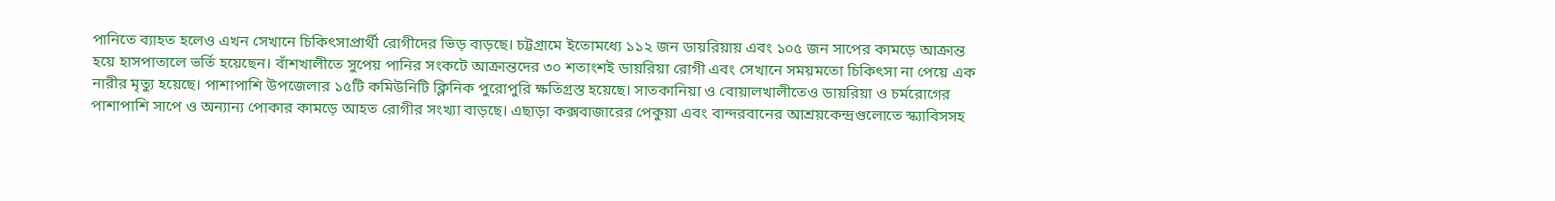পানিতে ব্যাহত হলেও এখন সেখানে চিকিৎসাপ্রার্থী রোগীদের ভিড় বাড়ছে। চট্টগ্রামে ইতোমধ্যে ১১২ জন ডায়রিয়ায় এবং ১০৫ জন সাপের কামড়ে আক্রান্ত হয়ে হাসপাতালে ভর্তি হয়েছেন। বাঁশখালীতে সুপেয় পানির সংকটে আক্রান্তদের ৩০ শতাংশই ডায়রিয়া রোগী এবং সেখানে সময়মতো চিকিৎসা না পেয়ে এক নারীর মৃত্যু হয়েছে। পাশাপাশি উপজেলার ১৫টি কমিউনিটি ক্লিনিক পুরোপুরি ক্ষতিগ্রস্ত হয়েছে। সাতকানিয়া ও বোয়ালখালীতেও ডায়রিয়া ও চর্মরোগের পাশাপাশি সাপে ও অন্যান্য পোকার কামড়ে আহত রোগীর সংখ্যা বাড়ছে। এছাড়া কক্সবাজারের পেকুয়া এবং বান্দরবানের আশ্রয়কেন্দ্রগুলোতে স্ক্যাবিসসহ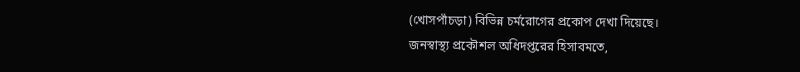(খোসপাঁচড়া) বিভিন্ন চর্মরোগের প্রকোপ দেখা দিয়েছে।
জনস্বাস্থ্য প্রকৌশল অধিদপ্তরের হিসাবমতে,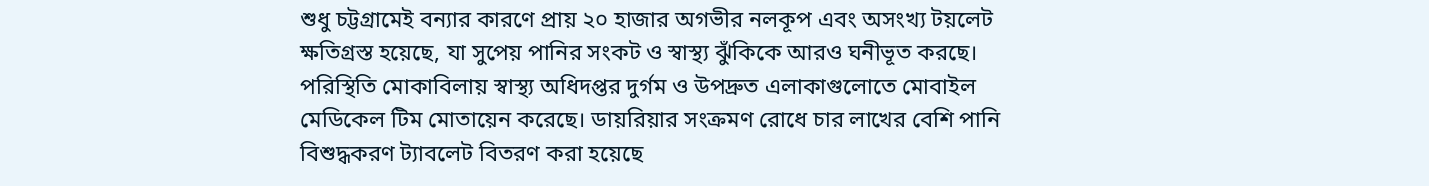শুধু চট্টগ্রামেই বন্যার কারণে প্রায় ২০ হাজার অগভীর নলকূপ এবং অসংখ্য টয়লেট ক্ষতিগ্রস্ত হয়েছে, যা সুপেয় পানির সংকট ও স্বাস্থ্য ঝুঁকিকে আরও ঘনীভূত করছে। পরিস্থিতি মোকাবিলায় স্বাস্থ্য অধিদপ্তর দুর্গম ও উপদ্রুত এলাকাগুলোতে মোবাইল মেডিকেল টিম মোতায়েন করেছে। ডায়রিয়ার সংক্রমণ রোধে চার লাখের বেশি পানি বিশুদ্ধকরণ ট্যাবলেট বিতরণ করা হয়েছে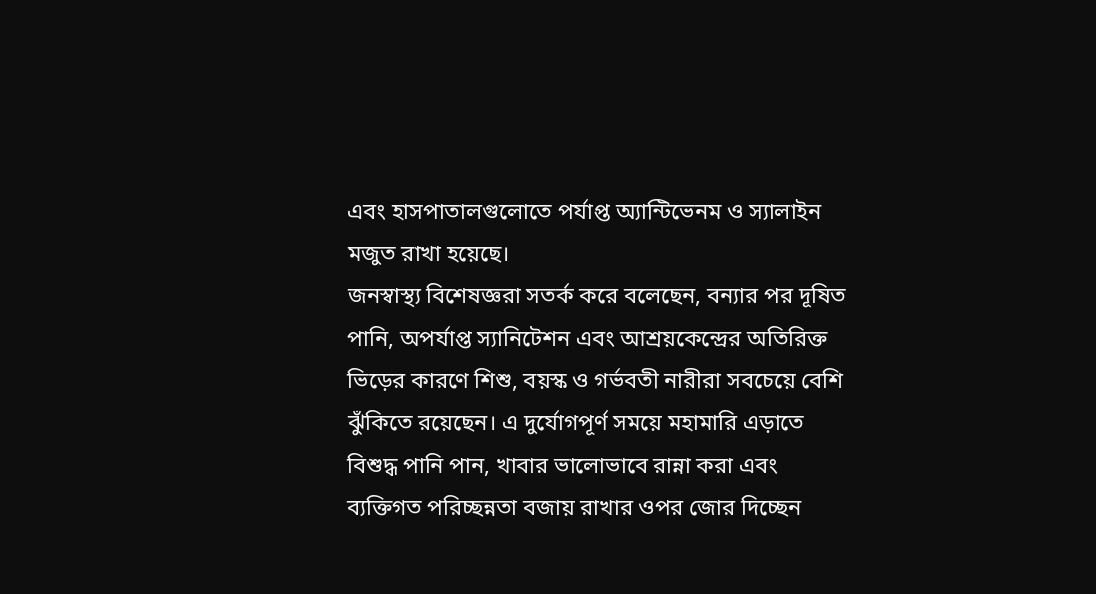এবং হাসপাতালগুলোতে পর্যাপ্ত অ্যান্টিভেনম ও স্যালাইন মজুত রাখা হয়েছে।
জনস্বাস্থ্য বিশেষজ্ঞরা সতর্ক করে বলেছেন, বন্যার পর দূষিত পানি, অপর্যাপ্ত স্যানিটেশন এবং আশ্রয়কেন্দ্রের অতিরিক্ত ভিড়ের কারণে শিশু, বয়স্ক ও গর্ভবতী নারীরা সবচেয়ে বেশি ঝুঁকিতে রয়েছেন। এ দুর্যোগপূর্ণ সময়ে মহামারি এড়াতে বিশুদ্ধ পানি পান, খাবার ভালোভাবে রান্না করা এবং ব্যক্তিগত পরিচ্ছন্নতা বজায় রাখার ওপর জোর দিচ্ছেন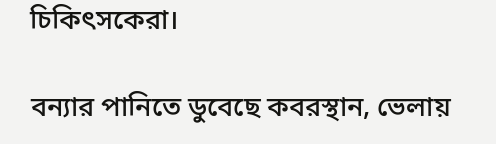চিকিৎসকেরা।

বন্যার পানিতে ডুবেছে কবরস্থান, ভেলায়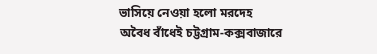ভাসিয়ে নেওয়া হলো মরদেহ
অবৈধ বাঁধেই চট্টগ্রাম-কক্সবাজারে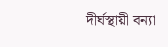দীর্ঘস্থায়ী বন্যা